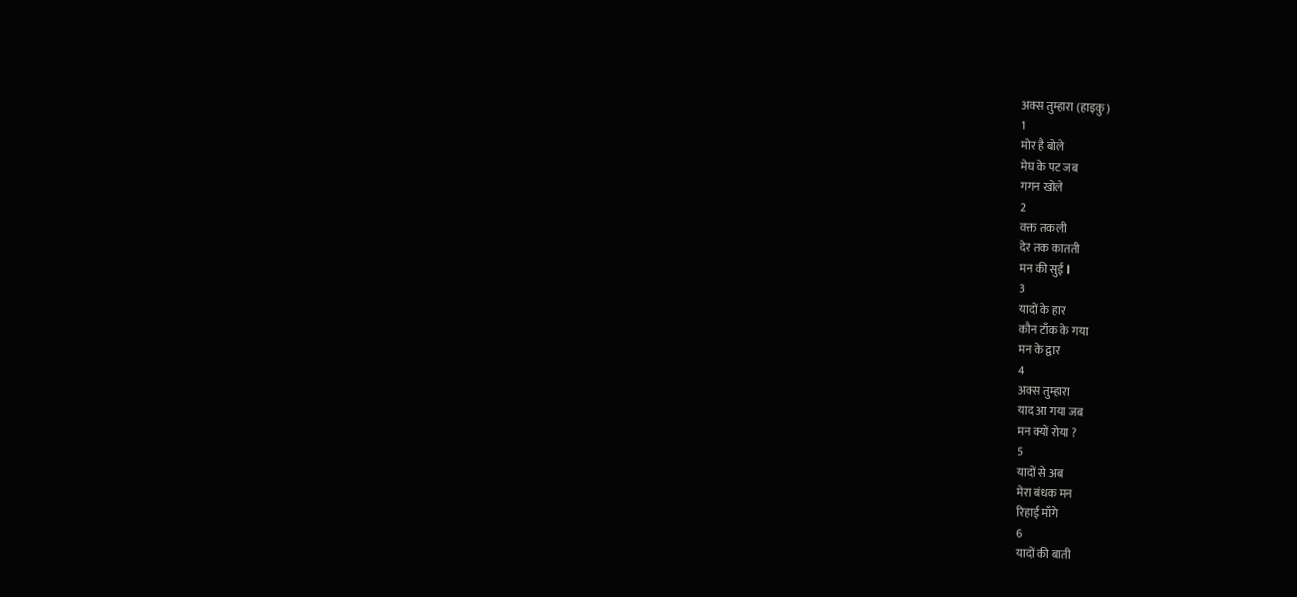अक्स तुम्हारा (हाइकु)
1
मोर है बोले
मेघ के पट जब
गगन खोले
2
वक्त तकली
देर तक कातती
मन की सुई l
3
यादों के हार
कौन टाँक के गया
मन के द्वार
4
अक्स तुम्हारा
याद आ गया जब
मन क्यों रोया ?
5
यादों से अब
मेरा बंधक मन
रिहाई माँगे
6
यादों की बाती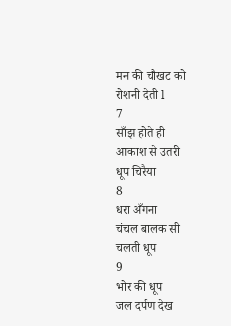मन की चौखट को
रोशनी देती l
7
साँझ होते ही
आकाश से उतरी
धूप चिरैया
8
धरा अँगना
चंचल बालक सी
चलती धूप
9
भोर की धूप
जल दर्पण देख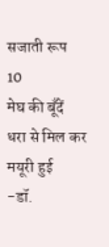सजाती रूप
10
मेघ की बूँदें
धरा से मिल कर
मयूरी हुई
-डॉ.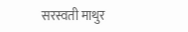सरस्वती माथुर